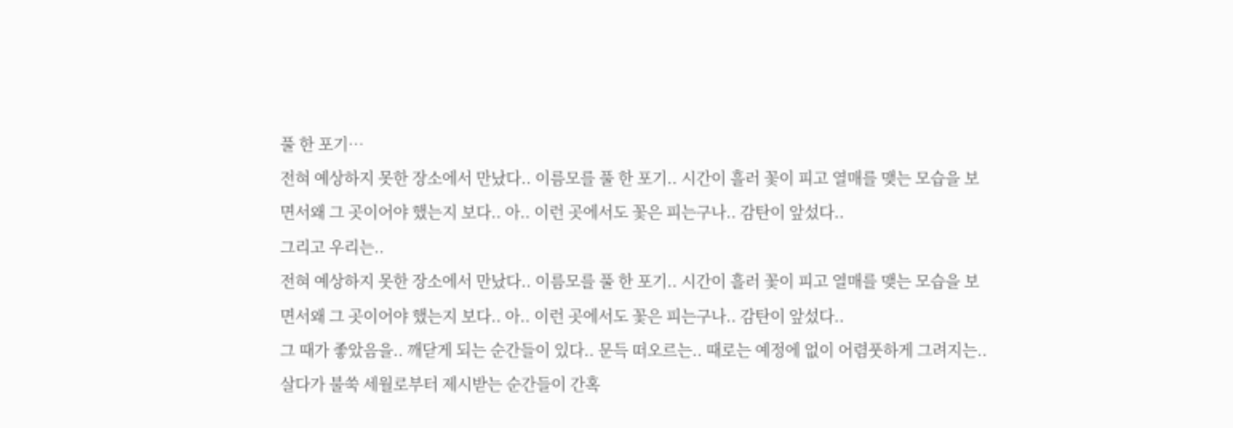풀 한 포기…
전혀 예상하지 못한 장소에서 만났다.. 이름모를 풀 한 포기.. 시간이 흘러 꽃이 피고 열매를 맺는 모습을 보면서왜 그 곳이어야 했는지 보다.. 아.. 이런 곳에서도 꽃은 피는구나.. 감탄이 앞섰다..
그리고 우리는..
전혀 예상하지 못한 장소에서 만났다.. 이름모를 풀 한 포기.. 시간이 흘러 꽃이 피고 열매를 맺는 모습을 보면서왜 그 곳이어야 했는지 보다.. 아.. 이런 곳에서도 꽃은 피는구나.. 감탄이 앞섰다..
그 때가 좋았음을.. 깨닫게 되는 순간들이 있다.. 문득 떠오르는.. 때로는 예정에 없이 어렴풋하게 그려지는.. 살다가 불쑥 세월로부터 제시받는 순간들이 간혹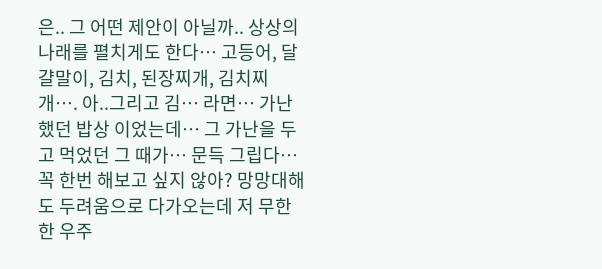은.. 그 어떤 제안이 아닐까.. 상상의 나래를 펼치게도 한다… 고등어, 달걀말이, 김치, 된장찌개, 김치찌개…. 아..그리고 김… 라면… 가난했던 밥상 이었는데… 그 가난을 두고 먹었던 그 때가… 문득 그립다…
꼭 한번 해보고 싶지 않아? 망망대해도 두려움으로 다가오는데 저 무한한 우주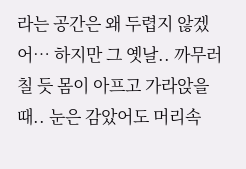라는 공간은 왜 두렵지 않겠어… 하지만 그 옛날.. 까무러칠 듯 몸이 아프고 가라앉을 때.. 눈은 감았어도 머리속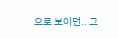으로 보이던.. 그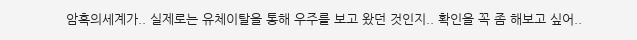암흑의세계가.. 실제로는 유체이탈을 통해 우주를 보고 왔던 것인지.. 확인을 꼭 좀 해보고 싶어..